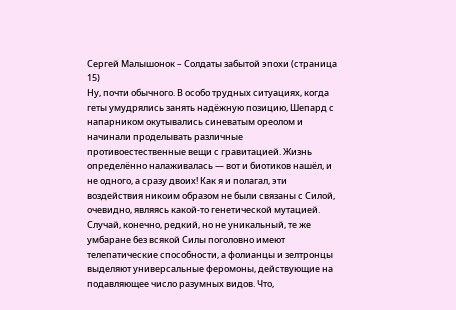Сергей Малышонок – Солдаты забытой эпохи (страница 15)
Ну, почти обычного. В особо трудных ситуациях, когда геты умудрялись занять надёжную позицию, Шепард с напарником окутывались синеватым ореолом и начинали проделывать различные противоестественные вещи с гравитацией. Жизнь определённо налаживалась — вот и биотиков нашёл, и не одного, а сразу двоих! Как я и полагал, эти воздействия никоим образом не были связаны с Силой, очевидно, являясь какой-то генетической мутацией. Случай, конечно, редкий, но не уникальный, те же умбаране без всякой Силы поголовно имеют телепатические способности, а фолианцы и зелтронцы выделяют универсальные феромоны, действующие на подавляющее число разумных видов. Что,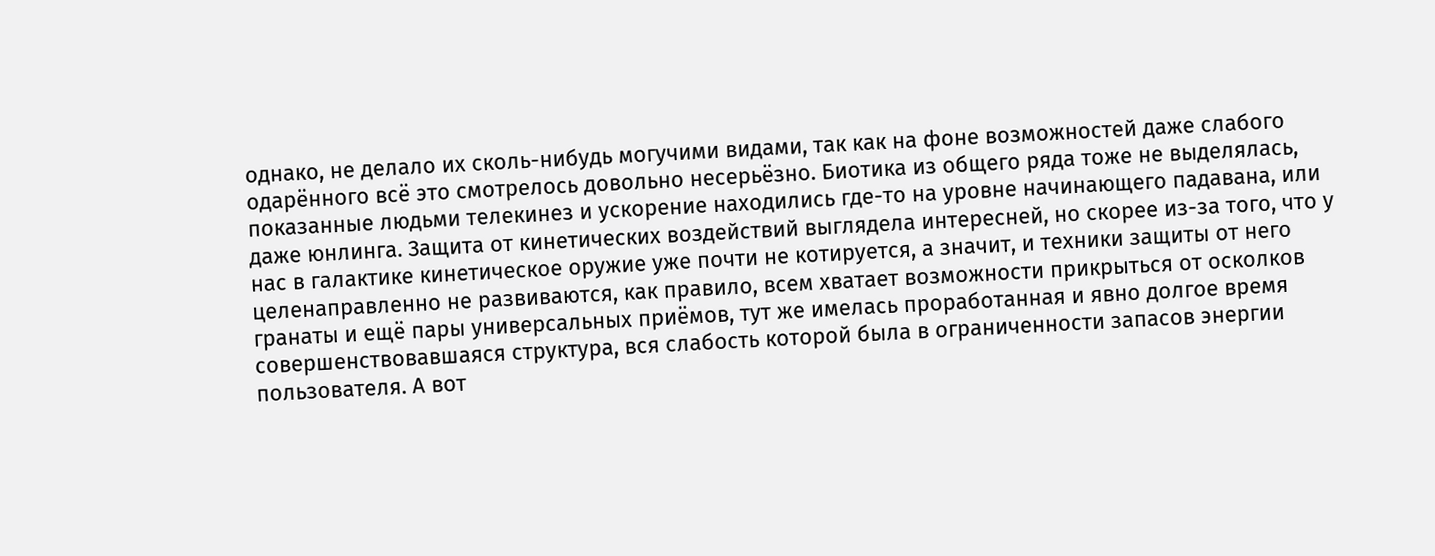однако, не делало их сколь-нибудь могучими видами, так как на фоне возможностей даже слабого одарённого всё это смотрелось довольно несерьёзно. Биотика из общего ряда тоже не выделялась, показанные людьми телекинез и ускорение находились где-то на уровне начинающего падавана, или даже юнлинга. Защита от кинетических воздействий выглядела интересней, но скорее из-за того, что у нас в галактике кинетическое оружие уже почти не котируется, а значит, и техники защиты от него целенаправленно не развиваются, как правило, всем хватает возможности прикрыться от осколков гранаты и ещё пары универсальных приёмов, тут же имелась проработанная и явно долгое время совершенствовавшаяся структура, вся слабость которой была в ограниченности запасов энергии пользователя. А вот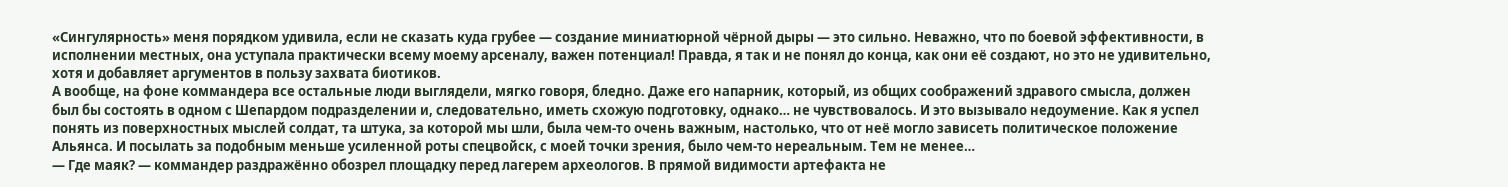«Сингулярность» меня порядком удивила, если не сказать куда грубее — создание миниатюрной чёрной дыры — это сильно. Неважно, что по боевой эффективности, в исполнении местных, она уступала практически всему моему арсеналу, важен потенциал! Правда, я так и не понял до конца, как они её создают, но это не удивительно, хотя и добавляет аргументов в пользу захвата биотиков.
А вообще, на фоне коммандера все остальные люди выглядели, мягко говоря, бледно. Даже его напарник, который, из общих соображений здравого смысла, должен был бы состоять в одном с Шепардом подразделении и, следовательно, иметь схожую подготовку, однако… не чувствовалось. И это вызывало недоумение. Как я успел понять из поверхностных мыслей солдат, та штука, за которой мы шли, была чем-то очень важным, настолько, что от неё могло зависеть политическое положение Альянса. И посылать за подобным меньше усиленной роты спецвойск, с моей точки зрения, было чем-то нереальным. Тем не менее…
— Где маяк? — коммандер раздражённо обозрел площадку перед лагерем археологов. В прямой видимости артефакта не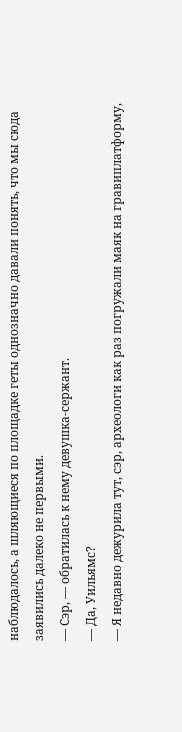наблюдалось, а шляющиеся по площадке геты однозначно давали понять, что мы сюда заявились далеко не первыми.
— Сэр, — обратилась к нему девушка-сержант.
— Да, Уильямс?
— Я недавно дежурила тут, сэр, археологи как раз погружали маяк на гравиплатформу,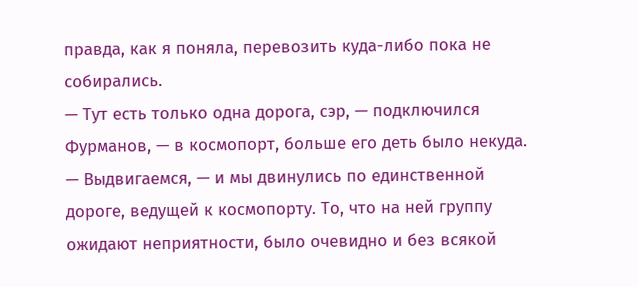правда, как я поняла, перевозить куда-либо пока не собирались.
— Тут есть только одна дорога, сэр, — подключился Фурманов, — в космопорт, больше его деть было некуда.
— Выдвигаемся, — и мы двинулись по единственной дороге, ведущей к космопорту. То, что на ней группу ожидают неприятности, было очевидно и без всякой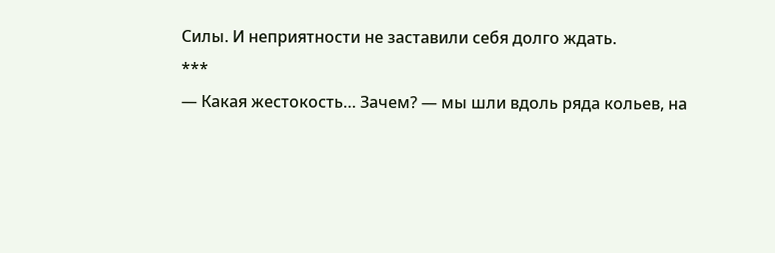Силы. И неприятности не заставили себя долго ждать.
***
— Какая жестокость… Зачем? — мы шли вдоль ряда кольев, на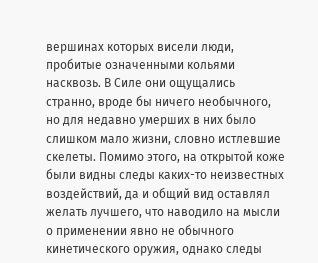вершинах которых висели люди, пробитые означенными кольями насквозь. В Силе они ощущались странно, вроде бы ничего необычного, но для недавно умерших в них было слишком мало жизни, словно истлевшие скелеты. Помимо этого, на открытой коже были видны следы каких-то неизвестных воздействий, да и общий вид оставлял желать лучшего, что наводило на мысли о применении явно не обычного кинетического оружия, однако следы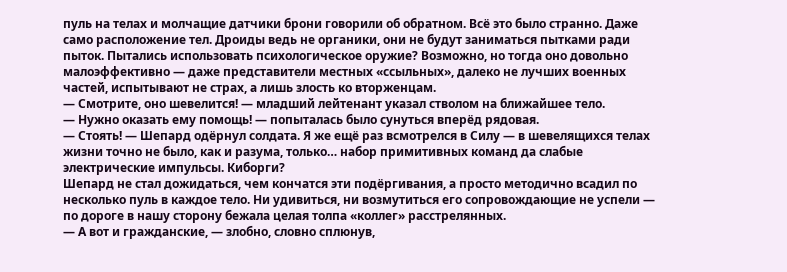пуль на телах и молчащие датчики брони говорили об обратном. Всё это было странно. Даже само расположение тел. Дроиды ведь не органики, они не будут заниматься пытками ради пыток. Пытались использовать психологическое оружие? Возможно, но тогда оно довольно малоэффективно — даже представители местных «ссыльных», далеко не лучших военных частей, испытывают не страх, а лишь злость ко вторженцам.
— Смотрите, оно шевелится! — младший лейтенант указал стволом на ближайшее тело.
— Нужно оказать ему помощь! — попыталась было сунуться вперёд рядовая.
— Стоять! — Шепард одёрнул солдата. Я же ещё раз всмотрелся в Силу — в шевелящихся телах жизни точно не было, как и разума, только… набор примитивных команд да слабые электрические импульсы. Киборги?
Шепард не стал дожидаться, чем кончатся эти подёргивания, а просто методично всадил по несколько пуль в каждое тело. Ни удивиться, ни возмутиться его сопровождающие не успели — по дороге в нашу сторону бежала целая толпа «коллег» расстрелянных.
— А вот и гражданские, — злобно, словно сплюнув,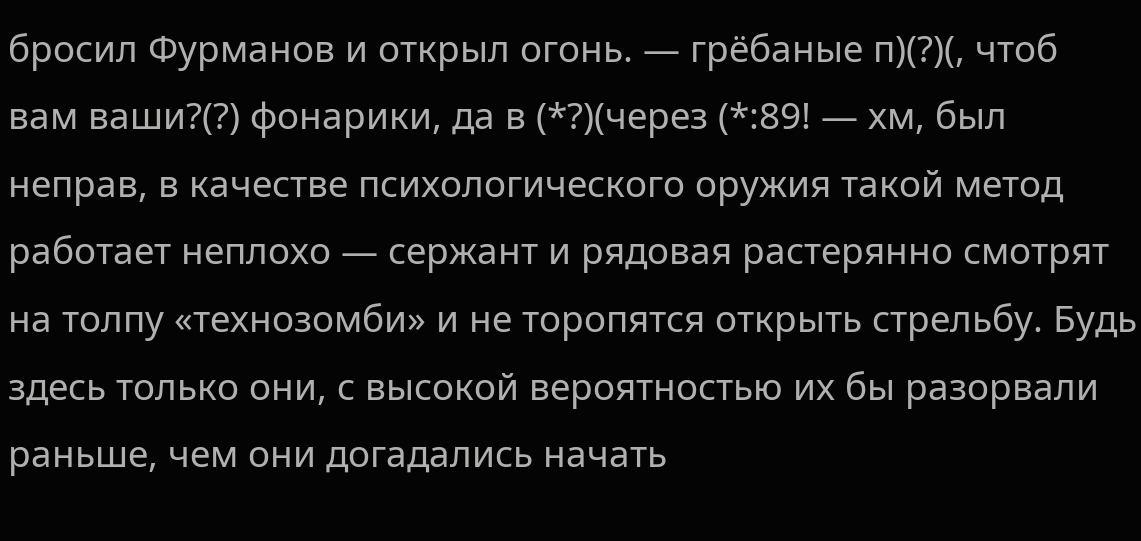бросил Фурманов и открыл огонь. — грёбаные п)(?)(, чтоб вам ваши?(?) фонарики, да в (*?)(через (*:89! — хм, был неправ, в качестве психологического оружия такой метод работает неплохо — сержант и рядовая растерянно смотрят на толпу «технозомби» и не торопятся открыть стрельбу. Будь здесь только они, с высокой вероятностью их бы разорвали раньше, чем они догадались начать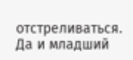отстреливаться. Да и младший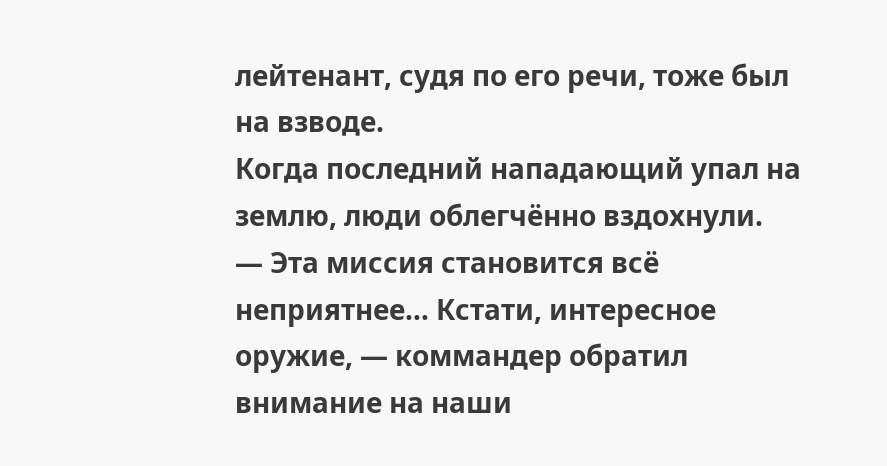лейтенант, судя по его речи, тоже был на взводе.
Когда последний нападающий упал на землю, люди облегчённо вздохнули.
— Эта миссия становится всё неприятнее… Кстати, интересное оружие, — коммандер обратил внимание на наши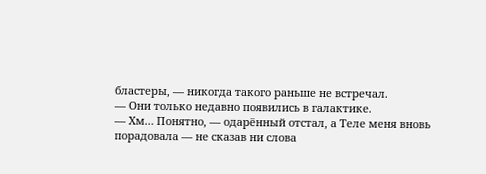бластеры, — никогда такого раньше не встречал.
— Они только недавно появились в галактике.
— Хм… Понятно, — одарённый отстал, а Теле меня вновь порадовала — не сказав ни слова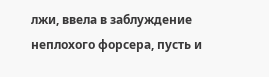лжи, ввела в заблуждение неплохого форсера, пусть и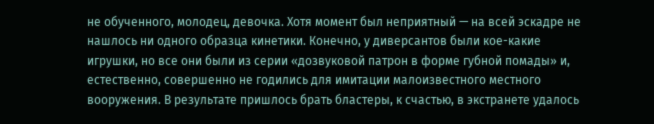не обученного, молодец, девочка. Хотя момент был неприятный — на всей эскадре не нашлось ни одного образца кинетики. Конечно, у диверсантов были кое-какие игрушки, но все они были из серии «дозвуковой патрон в форме губной помады» и, естественно, совершенно не годились для имитации малоизвестного местного вооружения. В результате пришлось брать бластеры, к счастью, в экстранете удалось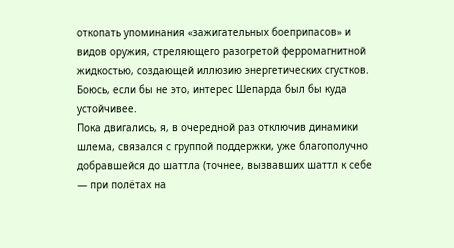откопать упоминания «зажигательных боеприпасов» и видов оружия, стреляющего разогретой ферромагнитной жидкостью, создающей иллюзию энергетических сгустков. Боюсь, если бы не это, интерес Шепарда был бы куда устойчивее.
Пока двигались, я, в очередной раз отключив динамики шлема, связался с группой поддержки, уже благополучно добравшейся до шаттла (точнее, вызвавших шаттл к себе — при полётах на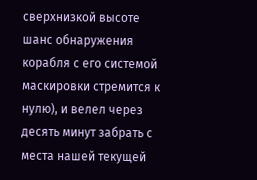сверхнизкой высоте шанс обнаружения корабля с его системой маскировки стремится к нулю), и велел через десять минут забрать с места нашей текущей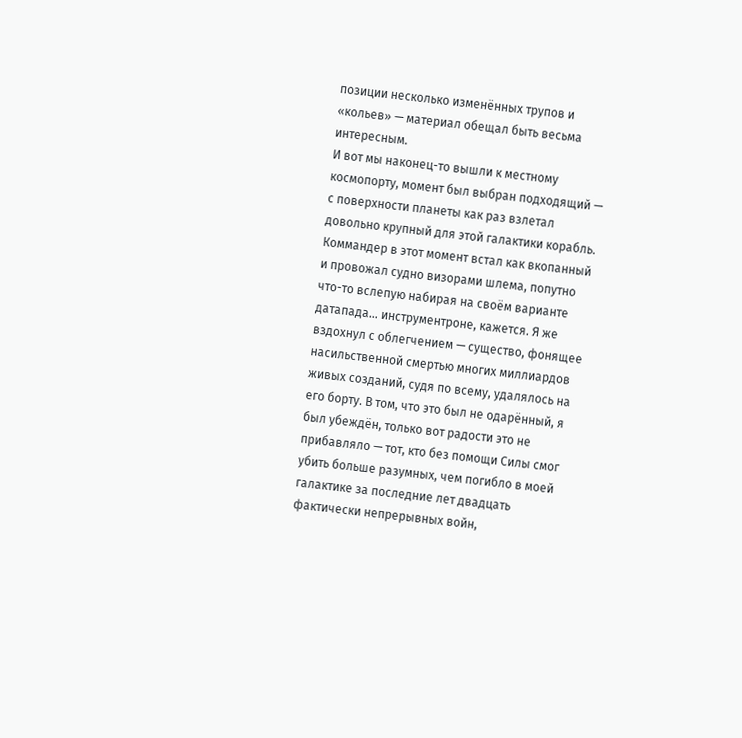позиции несколько изменённых трупов и «кольев» — материал обещал быть весьма интересным.
И вот мы наконец-то вышли к местному космопорту, момент был выбран подходящий — с поверхности планеты как раз взлетал довольно крупный для этой галактики корабль. Коммандер в этот момент встал как вкопанный и провожал судно визорами шлема, попутно что-то вслепую набирая на своём варианте датапада… инструментроне, кажется. Я же вздохнул с облегчением — существо, фонящее насильственной смертью многих миллиардов живых созданий, судя по всему, удалялось на его борту. В том, что это был не одарённый, я был убеждён, только вот радости это не прибавляло — тот, кто без помощи Силы смог убить больше разумных, чем погибло в моей галактике за последние лет двадцать фактически непрерывных войн,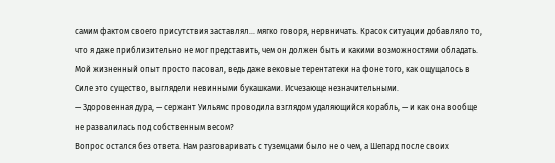самим фактом своего присутствия заставлял… мягко говоря, нервничать. Красок ситуации добавляло то, что я даже приблизительно не мог представить, чем он должен быть и какими возможностями обладать. Мой жизненный опыт просто пасовал, ведь даже вековые терентатеки на фоне того, как ощущалось в Силе это существо, выглядели невинными букашками. Исчезающе незначительными.
— Здоровенная дура, — сержант Уильямс проводила взглядом удаляющийся корабль, — и как она вообще не развалилась под собственным весом?
Вопрос остался без ответа. Нам разговаривать с туземцами было не о чем, а Шепард после своих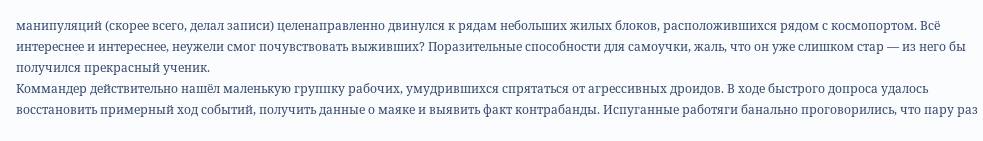манипуляций (скорее всего, делал записи) целенаправленно двинулся к рядам небольших жилых блоков, расположившихся рядом с космопортом. Всё интереснее и интереснее, неужели смог почувствовать выживших? Поразительные способности для самоучки, жаль, что он уже слишком стар — из него бы получился прекрасный ученик.
Коммандер действительно нашёл маленькую группку рабочих, умудрившихся спрятаться от агрессивных дроидов. В ходе быстрого допроса удалось восстановить примерный ход событий, получить данные о маяке и выявить факт контрабанды. Испуганные работяги банально проговорились, что пару раз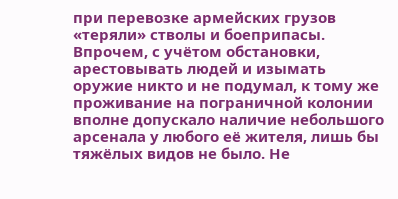при перевозке армейских грузов «теряли» стволы и боеприпасы. Впрочем, с учётом обстановки, арестовывать людей и изымать оружие никто и не подумал, к тому же проживание на пограничной колонии вполне допускало наличие небольшого арсенала у любого её жителя, лишь бы тяжёлых видов не было. Не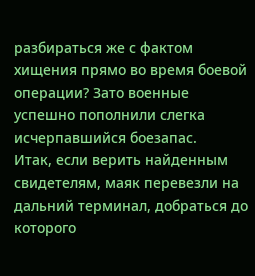разбираться же с фактом хищения прямо во время боевой операции? Зато военные успешно пополнили слегка исчерпавшийся боезапас.
Итак, если верить найденным свидетелям, маяк перевезли на дальний терминал, добраться до которого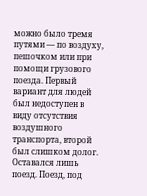можно было тремя путями — по воздуху, пешочком или при помощи грузового поезда. Первый вариант для людей был недоступен в виду отсутствия воздушного транспорта, второй был слишком долог. Оставался лишь поезд. Поезд, под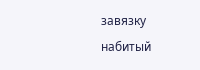завязку набитый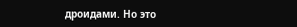дроидами. Но это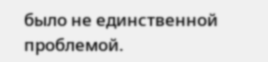было не единственной проблемой.